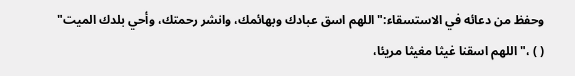وحفظ من دعائه في الاستسقاء:"اللهم اسق عبادك وبهائمك، وانشر رحمتك، وأحي بلدك الميت" ( ) ،"اللهم اسقنا غيثا مغيثا مريئا،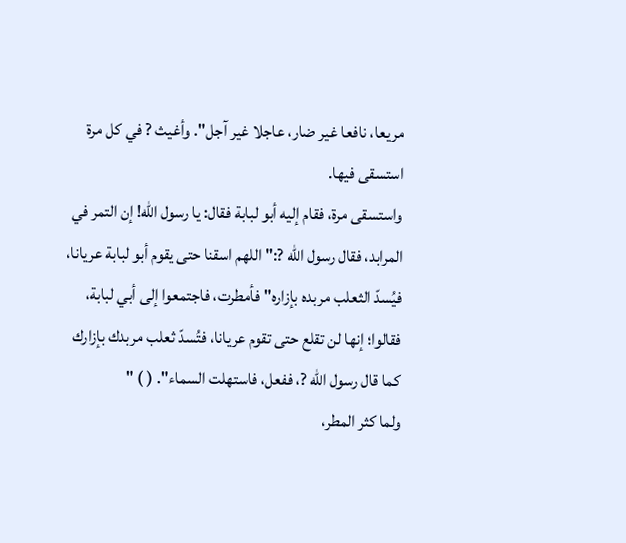مريعا، نافعا غير ضار، عاجلا غير آجل". وأغيث ? في كل مرة استسقى فيها.
واستسقى مرة، فقام إليه أبو لبابة فقال: يا رسول الله! إن التمر في المرابد، فقال رسول الله ?:"اللهم اسقنا حتى يقوم أبو لبابة عريانا، فيُسدّ الثعلب مربده بإزاره"فأمطرت، فاجتمعوا إلى أبي لبابة، فقالوا؛ إنها لن تقلع حتى تقوم عريانا، فتُسدّ ثعلب مربدك بإزارك كما قال رسول الله ?، ففعل، فاستهلت السماء". ( ) "
ولما كثر المطر،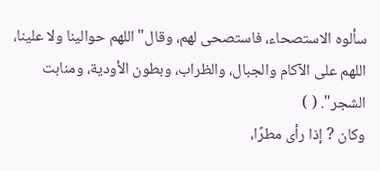سألوه الاستصحاء، فاستصحى لهم، وقال"اللهم حوالينا ولا علينا، اللهم على الآكام والجبال، والظراب، وبطون الأودية، ومنابت الشجر". ( )
وكان ? إذا رأى مطرًا،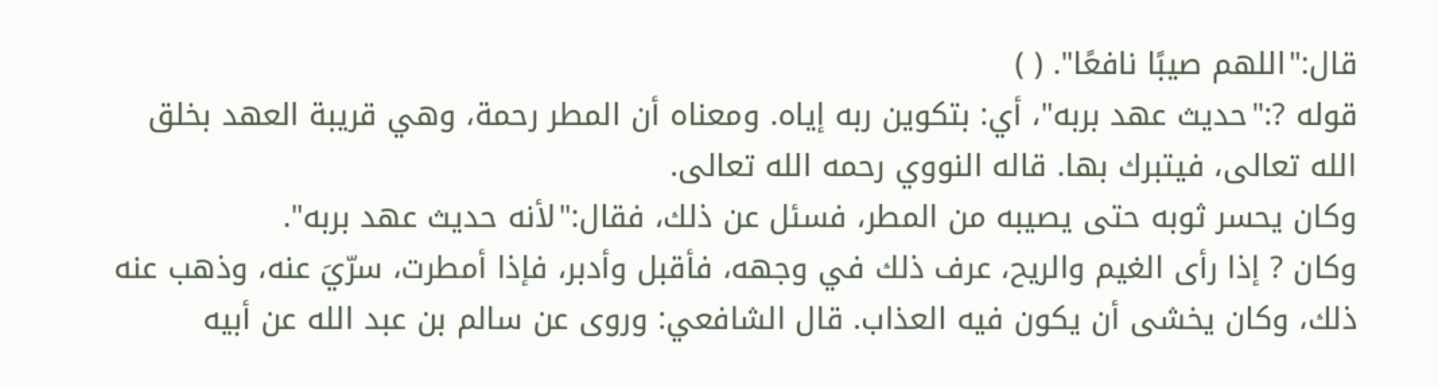قال:"اللهم صيبًا نافعًا". ( )
قوله ?:"حديث عهد بربه"، أي: بتكوين ربه إياه. ومعناه أن المطر رحمة، وهي قريبة العهد بخلق الله تعالى، فيتبرك بها. قاله النووي رحمه الله تعالى.
وكان يحسر ثوبه حتى يصيبه من المطر، فسئل عن ذلك، فقال:"لأنه حديث عهد بربه".
وكان ? إذا رأى الغيم والريح، عرف ذلك في وجهه، فأقبل وأدبر، فإذا أمطرت، سرّيَ عنه، وذهب عنه ذلك، وكان يخشى أن يكون فيه العذاب. قال الشافعي: وروى عن سالم بن عبد الله عن أبيه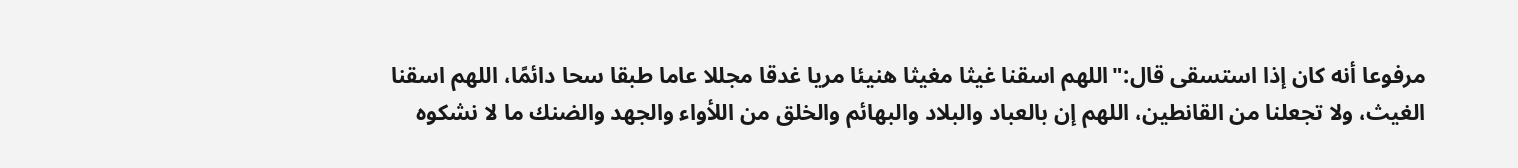مرفوعا أنه كان إذا استسقى قال:"اللهم اسقنا غيثا مغيثا هنيئا مريا غدقا مجللا عاما طبقا سحا دائمًا، اللهم اسقنا الغيث، ولا تجعلنا من القانطين، اللهم إن بالعباد والبلاد والبهائم والخلق من اللأواء والجهد والضنك ما لا نشكوه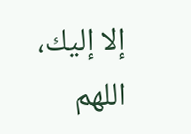إلا إليك، اللهم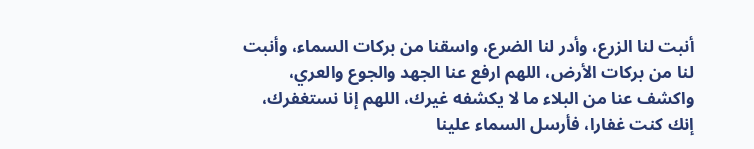أنبت لنا الزرع، وأدر لنا الضرع، واسقنا من بركات السماء، وأنبت لنا من بركات الأرض، اللهم ارفع عنا الجهد والجوع والعري، واكشف عنا من البلاء ما لا يكشفه غيرك، اللهم إنا نستغفرك، إنك كنت غفارا، فأرسل السماء علينا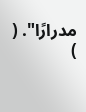مدرارًا". ( )